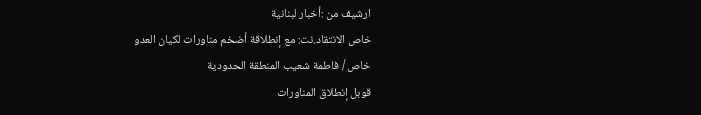ارشيف من :أخبار لبنانية
خاص الانتقاد.نت: مع إنطلاقة أضخم مناورات لكيان العدو
خاص / فاطمة شعيب المنطقة الحدودية
قوبل إنطلاق المناورات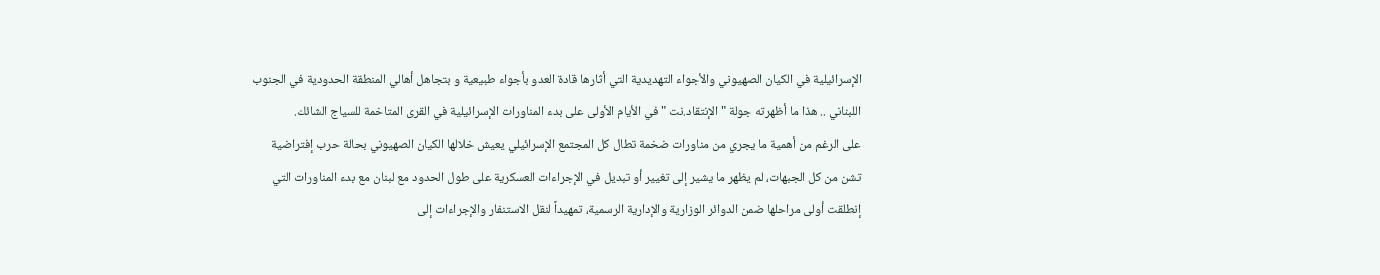الإسرائيلية في الكيان الصهيوني والأجواء التهديدية التي أثارها قادة العدو بأجواء طبيعية و بتجاهل أهالي المنطقة الحدودية في الجنوب اللبناني .. هذا ما أظهرته جولة " الإنتقاد.نت " في الأيام الأولى على بدء المناورات الإسرائيلية في القرى المتاخمة للسياج الشائك.
على الرغم من أهمية ما يجري من مناورات ضخمة تطال كل المجتمع الإسرائيلي يعيش خلالها الكيان الصهيوني بحالة حرب إفتراضية تشن من كل الجبهات، لم يظهر ما يشير إلى تغيير أو تبديل في الإجراءات العسكرية على طول الحدود مع لبنان مع بدء المناورات التي إنطلقت أولى مراحلها ضمن الدوائر الوزارية والإدارية الرسمية، تمهيداً لنقل الاستنفار والإجراءات إلى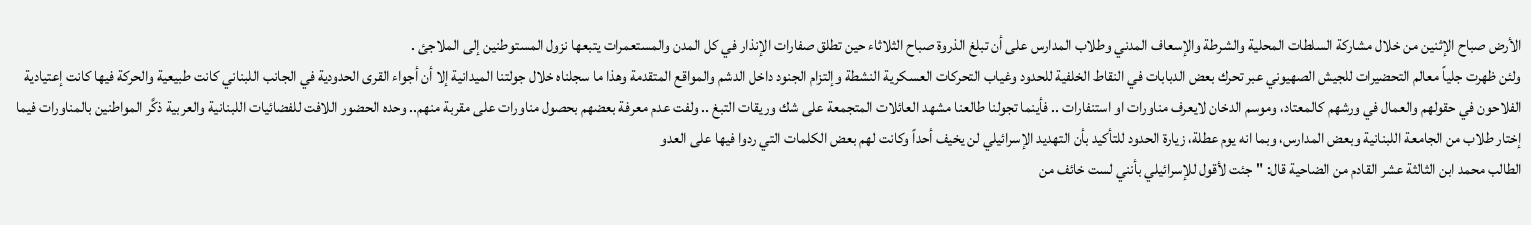الأرض صباح الإثنين من خلال مشاركة السلطات المحلية والشرطة والإسعاف المدني وطلاب المدارس على أن تبلغ الذروة صباح الثلاثاء حين تطلق صفارات الإنذار في كل المدن والمستعمرات يتبعها نزول المستوطنين إلى الملاجئ .
ولئن ظهرت جلياً معالم التحضيرات للجيش الصهيوني عبر تحرك بعض الدبابات في النقاط الخلفية للحدود وغياب التحركات العسكرية النشطة وإلتزام الجنود داخل الدشم والمواقع المتقدمة وهذا ما سجلناه خلال جولتنا الميدانية إلا أن أجواء القرى الحدودية في الجانب اللبناني كانت طبيعية والحركة فيها كانت إعتيادية
الفلاحون في حقولهم والعمال في ورشهم كالمعتاد، وموسم الدخان لايعرف مناورات او استنفارات .. فأينما تجولنا طالعنا مشهد العائلات المتجمعة على شك وريقات التبغ .. ولفت عدم معرفة بعضهم بحصول مناورات على مقربة منهم.. وحده الحضور اللافت للفضائيات اللبنانية والعربية ذكَّر المواطنين بالمناورات فيما إختار طلاب من الجامعة اللبنانية وبعض المدارس، وبما انه يوم عطلة، زيارة الحدود للتأكيد بأن التهديد الإسرائيلي لن يخيف أحداً وكانت لهم بعض الكلمات التي ردوا فيها على العدو
الطالب محمد ابن الثالثة عشر القادم من الضاحية قال: "جئت لأقول للإسرائيلي بأنني لست خائف من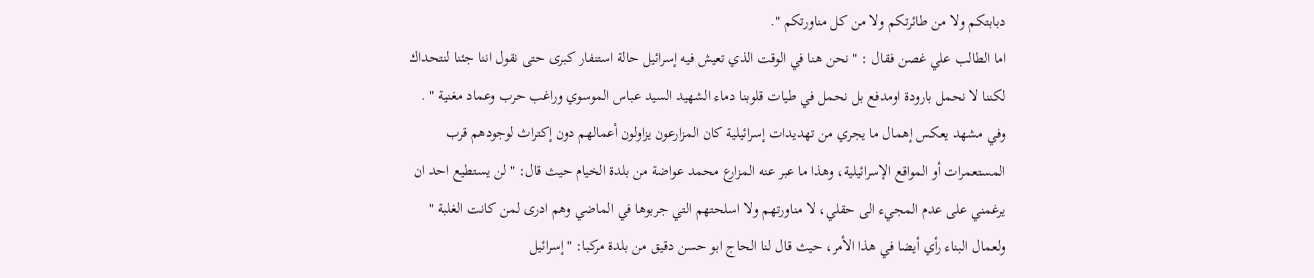دبابتكم ولا من طائرتكم ولا من كل مناورتكم ".
اما الطالب علي غصن فقال : " نحن هنا في الوقت الذي تعيش فيه إسرائيل حالة استنفار كبرى حتى نقول اننا جئنا لنتحداك لكننا لا نحمل بارودة اومدفع بل نحمل في طيات قلوبنا دماء الشهيد السيد عباس الموسوي وراغب حرب وعماد مغنية " .
وفي مشهد يعكس إهمال ما يجري من تهديدات إسرائيلية كان المزارعون يزاولون أعمالهم دون إكتراث لوجودهم قرب المستعمرات أو المواقع الإسرائيلية، وهذا ما عبر عنه المزارع محمد عواضة من بلدة الخيام حيث قال: "لن يستطيع احد ان يرغمني على عدم المجيء الى حقلي، لا مناورتهم ولا اسلحتهم التي جربوها في الماضي وهم ادرى لمن كانت الغلبة "
ولعمال البناء رأي أيضا في هذا الأمر، حيث قال لنا الحاج ابو حسن دقيق من بلدة مركبا: "إسرائيل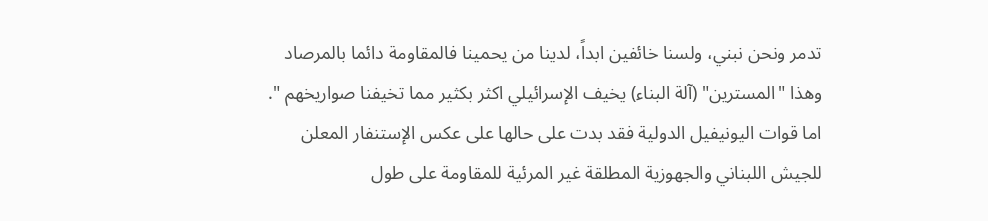تدمر ونحن نبني، ولسنا خائفين ابداً، لدينا من يحمينا فالمقاومة دائما بالمرصاد وهذا "المسترين" (آلة البناء) يخيف الإسرائيلي اكثر بكثير مما تخيفنا صواريخهم ".
اما قوات اليونيفيل الدولية فقد بدت على حالها على عكس الإستنفار المعلن للجيش اللبناني والجهوزية المطلقة غير المرئية للمقاومة على طول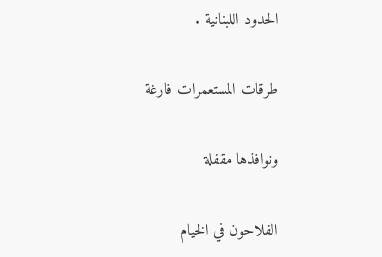الحدود اللبنانية .

طرقات المستعمرات فارغة

ونوافذها مقفلة

الفلاحون في الخيام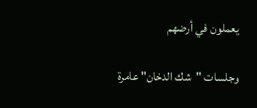يعملون في أرضهم

وجلسات "شك الدخان" عامرة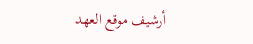أرشيف موقع العهد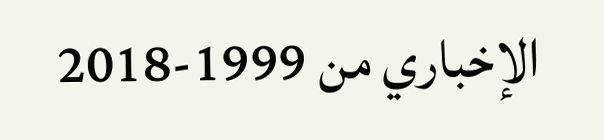الإخباري من 1999-2018